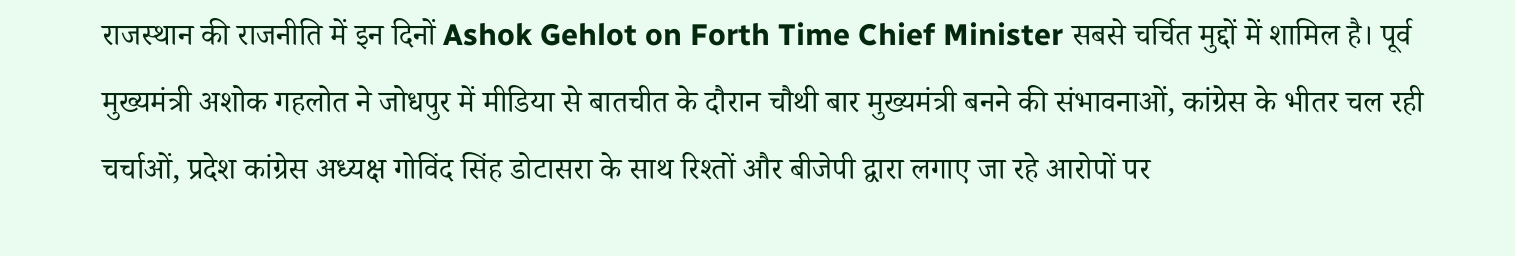राजस्थान की राजनीति में इन दिनों Ashok Gehlot on Forth Time Chief Minister सबसे चर्चित मुद्दों में शामिल है। पूर्व मुख्यमंत्री अशोक गहलोत ने जोधपुर में मीडिया से बातचीत के दौरान चौथी बार मुख्यमंत्री बनने की संभावनाओं, कांग्रेस के भीतर चल रही चर्चाओं, प्रदेश कांग्रेस अध्यक्ष गोविंद सिंह डोटासरा के साथ रिश्तों और बीजेपी द्वारा लगाए जा रहे आरोपों पर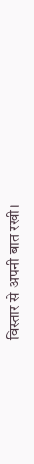विस्तार से अपनी बात रखी।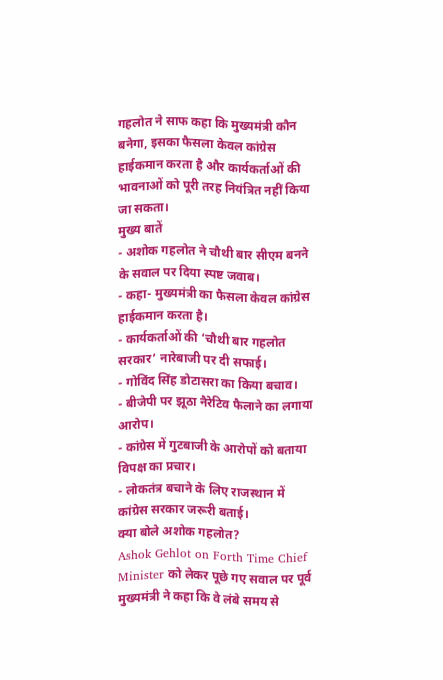गहलोत ने साफ कहा कि मुख्यमंत्री कौन बनेगा, इसका फैसला केवल कांग्रेस हाईकमान करता है और कार्यकर्ताओं की भावनाओं को पूरी तरह नियंत्रित नहीं किया जा सकता।
मुख्य बातें
- अशोक गहलोत ने चौथी बार सीएम बनने के सवाल पर दिया स्पष्ट जवाब।
- कहा- मुख्यमंत्री का फैसला केवल कांग्रेस हाईकमान करता है।
- कार्यकर्ताओं की ‘चौथी बार गहलोत सरकार’ नारेबाजी पर दी सफाई।
- गोविंद सिंह डोटासरा का किया बचाव।
- बीजेपी पर झूठा नैरेटिव फैलाने का लगाया आरोप।
- कांग्रेस में गुटबाजी के आरोपों को बताया विपक्ष का प्रचार।
- लोकतंत्र बचाने के लिए राजस्थान में कांग्रेस सरकार जरूरी बताई।
क्या बोले अशोक गहलोत?
Ashok Gehlot on Forth Time Chief Minister को लेकर पूछे गए सवाल पर पूर्व मुख्यमंत्री ने कहा कि वे लंबे समय से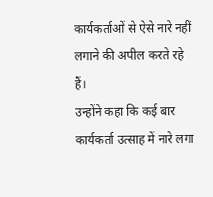कार्यकर्ताओं से ऐसे नारे नहीं लगाने की अपील करते रहे हैं।
उन्होंने कहा कि कई बार कार्यकर्ता उत्साह में नारे लगा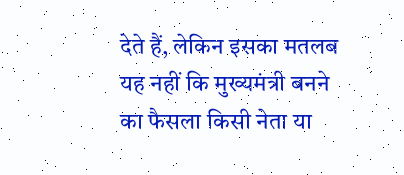देते हैं, लेकिन इसका मतलब यह नहीं कि मुख्यमंत्री बनने का फैसला किसी नेता या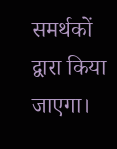समर्थकों द्वारा किया जाएगा।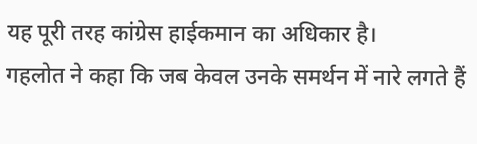यह पूरी तरह कांग्रेस हाईकमान का अधिकार है।
गहलोत ने कहा कि जब केवल उनके समर्थन में नारे लगते हैं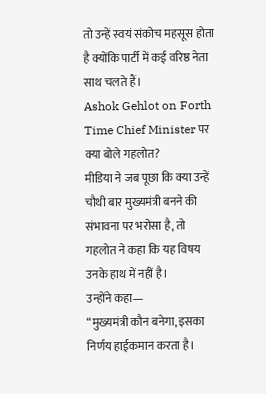तो उन्हें स्वयं संकोच महसूस होता है क्योंकि पार्टी में कई वरिष्ठ नेता साथ चलते हैं।
Ashok Gehlot on Forth Time Chief Minister पर क्या बोले गहलोत?
मीडिया ने जब पूछा कि क्या उन्हें चौथी बार मुख्यमंत्री बनने की संभावना पर भरोसा है, तो गहलोत ने कहा कि यह विषय उनके हाथ में नहीं है।
उन्होंने कहा—
“मुख्यमंत्री कौन बनेगा, इसका निर्णय हाईकमान करता है।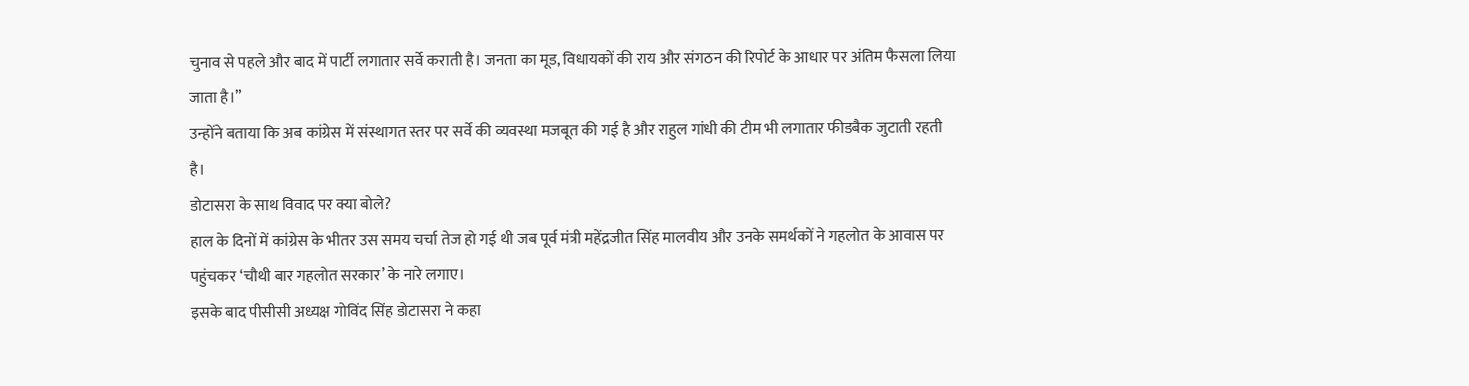चुनाव से पहले और बाद में पार्टी लगातार सर्वे कराती है। जनता का मूड, विधायकों की राय और संगठन की रिपोर्ट के आधार पर अंतिम फैसला लिया जाता है।”
उन्होंने बताया कि अब कांग्रेस में संस्थागत स्तर पर सर्वे की व्यवस्था मजबूत की गई है और राहुल गांधी की टीम भी लगातार फीडबैक जुटाती रहती है।
डोटासरा के साथ विवाद पर क्या बोले?
हाल के दिनों में कांग्रेस के भीतर उस समय चर्चा तेज हो गई थी जब पूर्व मंत्री महेंद्रजीत सिंह मालवीय और उनके समर्थकों ने गहलोत के आवास पर पहुंचकर ‘चौथी बार गहलोत सरकार’ के नारे लगाए।
इसके बाद पीसीसी अध्यक्ष गोविंद सिंह डोटासरा ने कहा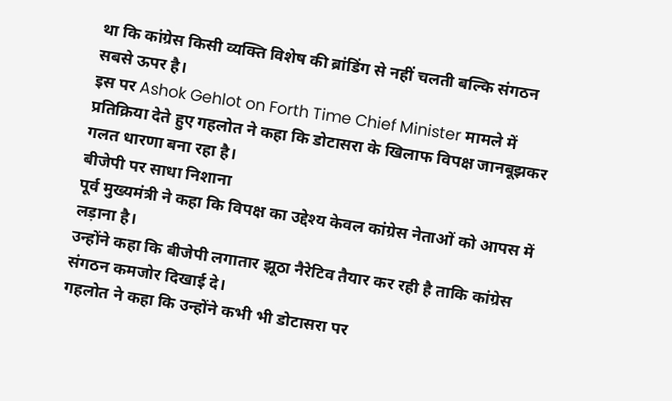था कि कांग्रेस किसी व्यक्ति विशेष की ब्रांडिंग से नहीं चलती बल्कि संगठन सबसे ऊपर है।
इस पर Ashok Gehlot on Forth Time Chief Minister मामले में प्रतिक्रिया देते हुए गहलोत ने कहा कि डोटासरा के खिलाफ विपक्ष जानबूझकर गलत धारणा बना रहा है।
बीजेपी पर साधा निशाना
पूर्व मुख्यमंत्री ने कहा कि विपक्ष का उद्देश्य केवल कांग्रेस नेताओं को आपस में लड़ाना है।
उन्होंने कहा कि बीजेपी लगातार झूठा नैरेटिव तैयार कर रही है ताकि कांग्रेस संगठन कमजोर दिखाई दे।
गहलोत ने कहा कि उन्होंने कभी भी डोटासरा पर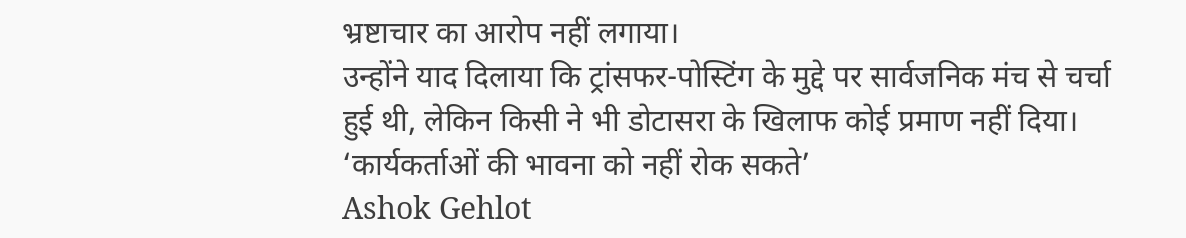भ्रष्टाचार का आरोप नहीं लगाया।
उन्होंने याद दिलाया कि ट्रांसफर-पोस्टिंग के मुद्दे पर सार्वजनिक मंच से चर्चा हुई थी, लेकिन किसी ने भी डोटासरा के खिलाफ कोई प्रमाण नहीं दिया।
‘कार्यकर्ताओं की भावना को नहीं रोक सकते’
Ashok Gehlot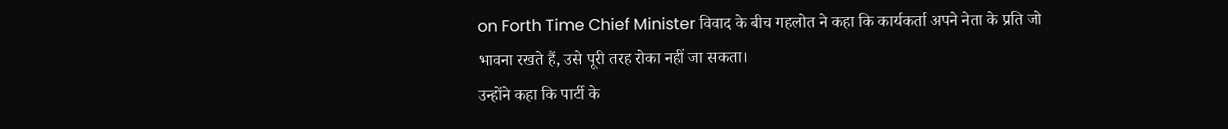on Forth Time Chief Minister विवाद के बीच गहलोत ने कहा कि कार्यकर्ता अपने नेता के प्रति जो भावना रखते हैं, उसे पूरी तरह रोका नहीं जा सकता।
उन्होंने कहा कि पार्टी के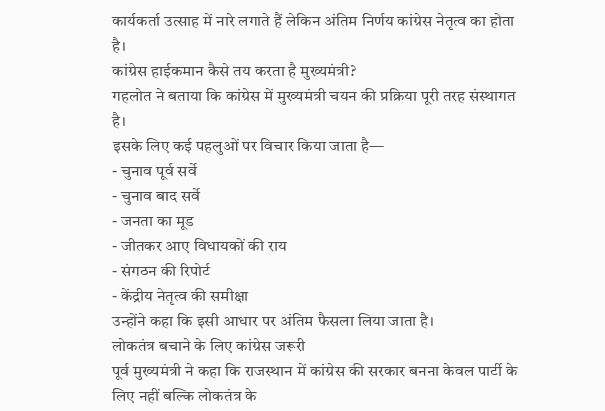कार्यकर्ता उत्साह में नारे लगाते हैं लेकिन अंतिम निर्णय कांग्रेस नेतृत्व का होता है।
कांग्रेस हाईकमान कैसे तय करता है मुख्यमंत्री?
गहलोत ने बताया कि कांग्रेस में मुख्यमंत्री चयन की प्रक्रिया पूरी तरह संस्थागत है।
इसके लिए कई पहलुओं पर विचार किया जाता है—
- चुनाव पूर्व सर्वे
- चुनाव बाद सर्वे
- जनता का मूड
- जीतकर आए विधायकों की राय
- संगठन की रिपोर्ट
- केंद्रीय नेतृत्व की समीक्षा
उन्होंने कहा कि इसी आधार पर अंतिम फैसला लिया जाता है।
लोकतंत्र बचाने के लिए कांग्रेस जरूरी
पूर्व मुख्यमंत्री ने कहा कि राजस्थान में कांग्रेस की सरकार बनना केवल पार्टी के लिए नहीं बल्कि लोकतंत्र के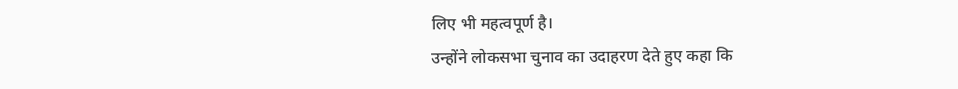लिए भी महत्वपूर्ण है।
उन्होंने लोकसभा चुनाव का उदाहरण देते हुए कहा कि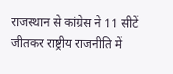राजस्थान से कांग्रेस ने 11 सीटें जीतकर राष्ट्रीय राजनीति में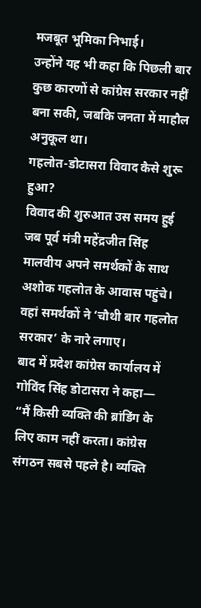मजबूत भूमिका निभाई।
उन्होंने यह भी कहा कि पिछली बार कुछ कारणों से कांग्रेस सरकार नहीं बना सकी, जबकि जनता में माहौल अनुकूल था।
गहलोत-डोटासरा विवाद कैसे शुरू हुआ?
विवाद की शुरुआत उस समय हुई जब पूर्व मंत्री महेंद्रजीत सिंह मालवीय अपने समर्थकों के साथ अशोक गहलोत के आवास पहुंचे।
वहां समर्थकों ने ‘चौथी बार गहलोत सरकार’ के नारे लगाए।
बाद में प्रदेश कांग्रेस कार्यालय में गोविंद सिंह डोटासरा ने कहा—
“मैं किसी व्यक्ति की ब्रांडिंग के लिए काम नहीं करता। कांग्रेस संगठन सबसे पहले है। व्यक्ति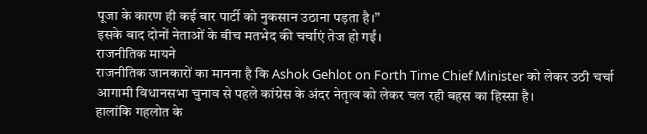पूजा के कारण ही कई बार पार्टी को नुकसान उठाना पड़ता है।”
इसके बाद दोनों नेताओं के बीच मतभेद की चर्चाएं तेज हो गईं।
राजनीतिक मायने
राजनीतिक जानकारों का मानना है कि Ashok Gehlot on Forth Time Chief Minister को लेकर उठी चर्चा आगामी विधानसभा चुनाव से पहले कांग्रेस के अंदर नेतृत्व को लेकर चल रही बहस का हिस्सा है।
हालांकि गहलोत के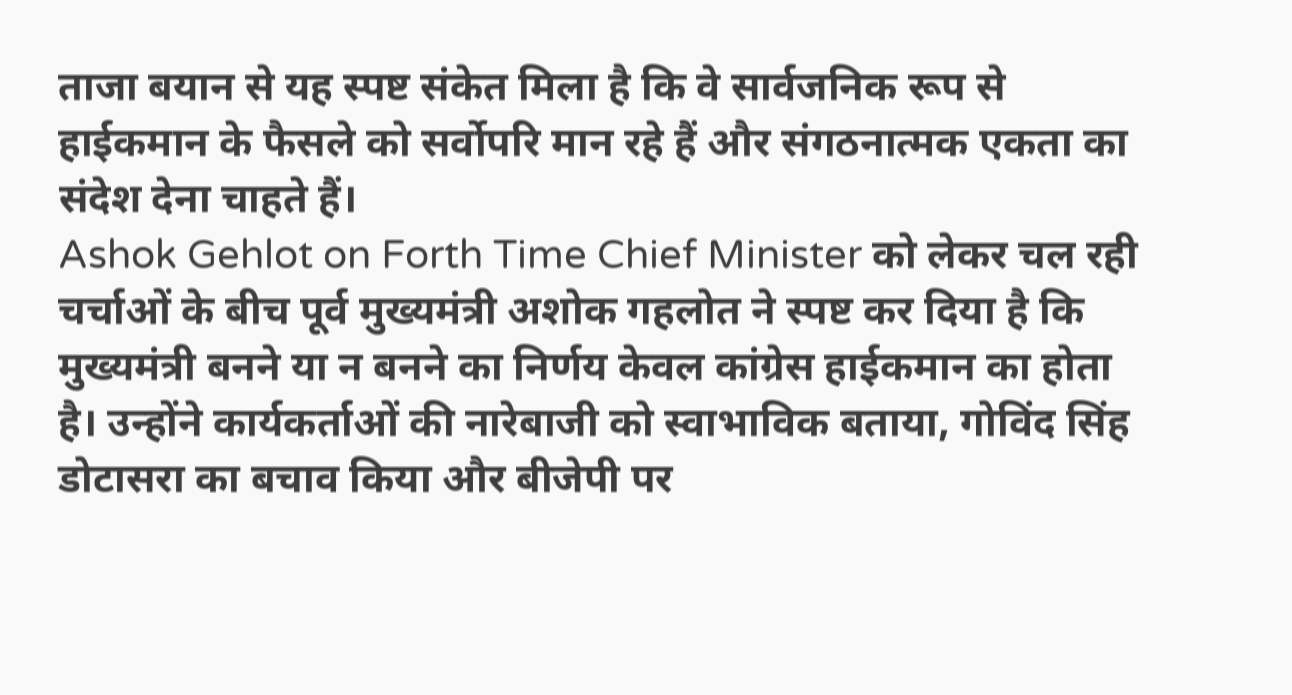ताजा बयान से यह स्पष्ट संकेत मिला है कि वे सार्वजनिक रूप से हाईकमान के फैसले को सर्वोपरि मान रहे हैं और संगठनात्मक एकता का संदेश देना चाहते हैं।
Ashok Gehlot on Forth Time Chief Minister को लेकर चल रही चर्चाओं के बीच पूर्व मुख्यमंत्री अशोक गहलोत ने स्पष्ट कर दिया है कि मुख्यमंत्री बनने या न बनने का निर्णय केवल कांग्रेस हाईकमान का होता है। उन्होंने कार्यकर्ताओं की नारेबाजी को स्वाभाविक बताया, गोविंद सिंह डोटासरा का बचाव किया और बीजेपी पर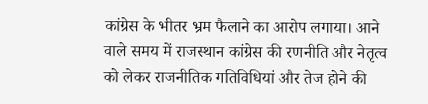कांग्रेस के भीतर भ्रम फैलाने का आरोप लगाया। आने वाले समय में राजस्थान कांग्रेस की रणनीति और नेतृत्व को लेकर राजनीतिक गतिविधियां और तेज होने की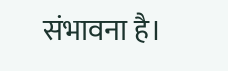संभावना है।